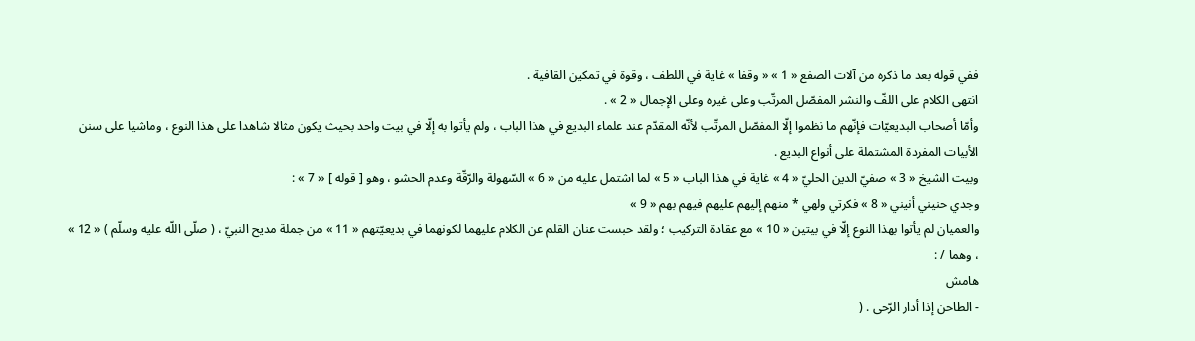ففي قوله بعد ما ذكره من آلات الصفع « 1 » « وقفا » غاية في اللطف ، وقوة في تمكين القافية .
انتهى الكلام على اللفّ والنشر المفصّل المرتّب وعلى غيره وعلى الإجمال « 2 » .
وأمّا أصحاب البديعيّات فإنّهم ما نظموا إلّا المفصّل المرتّب لأنّه المقدّم عند علماء البديع في هذا الباب ، ولم يأتوا به إلّا في بيت واحد بحيث يكون مثالا شاهدا على هذا النوع ، وماشيا على سنن الأبيات المفردة المشتملة على أنواع البديع .
وبيت الشيخ « 3 » صفيّ الدين الحليّ « 4 » غاية في هذا الباب « 5 » لما اشتمل عليه من « 6 » السّهولة والرّقّة وعدم الحشو ، وهو [ قوله ] « 7 » :
وجدي حنيني أنيني « 8 » فكرتي ولهي * منهم إليهم عليهم فيهم بهم « 9 »
والعميان لم يأتوا بهذا النوع إلّا في بيتين « 10 » مع عقادة التركيب ؛ ولقد حبست عنان القلم عن الكلام عليهما لكونهما في بديعيّتهم « 11 » من جملة مديح النبيّ ، ( صلّى اللّه عليه وسلّم ) « 12 » ، وهما / :
هامش
- الطاحن إذا أدار الرّحى . (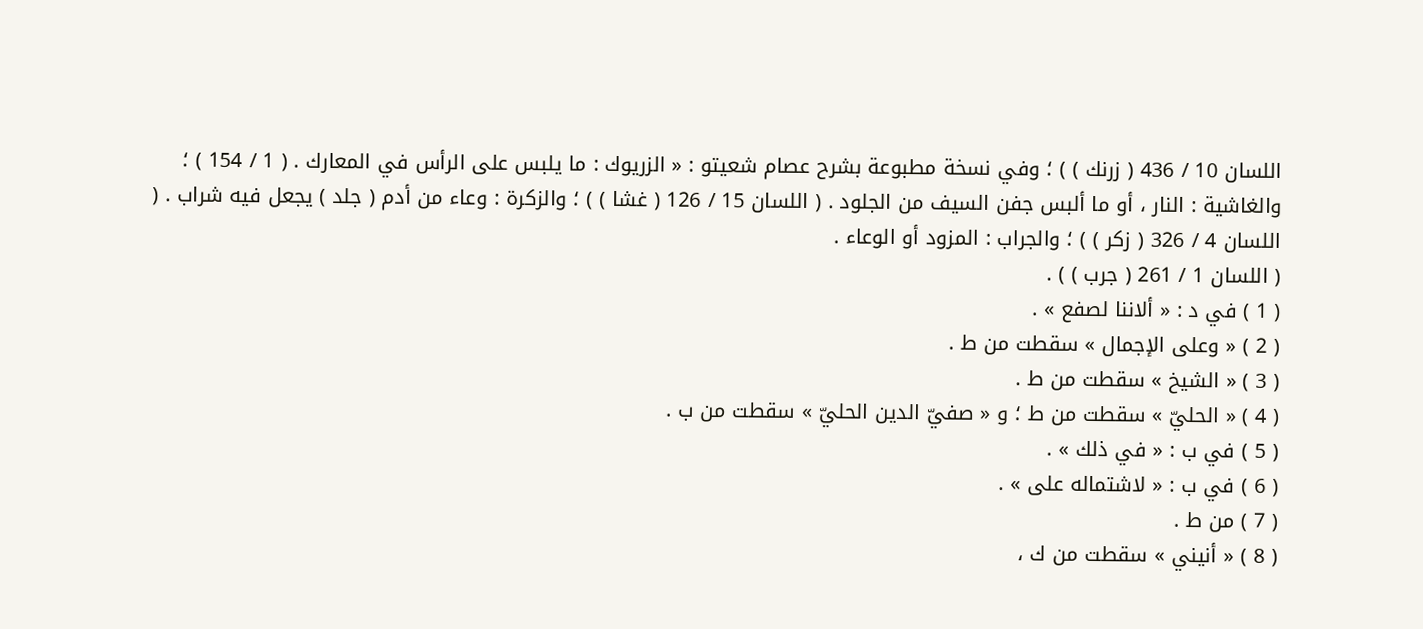اللسان 10 / 436 ( زرنك ) ) ؛ وفي نسخة مطبوعة بشرح عصام شعيتو : « الزريوك : ما يلبس على الرأس في المعارك . ( 1 / 154 ) ؛ والغاشية : النار ، أو ما ألبس جفن السيف من الجلود . ( اللسان 15 / 126 ( غشا ) ) ؛ والزكرة : وعاء من أدم ( جلد ) يجعل فيه شراب . ( اللسان 4 / 326 ( زكر ) ) ؛ والجراب : المزود أو الوعاء .
( اللسان 1 / 261 ( جرب ) ) .
( 1 ) في د : « ألاننا لصفع » .
( 2 ) « وعلى الإجمال » سقطت من ط .
( 3 ) « الشيخ » سقطت من ط .
( 4 ) « الحليّ » سقطت من ط ؛ و « صفيّ الدين الحليّ » سقطت من ب .
( 5 ) في ب : « في ذلك » .
( 6 ) في ب : « لاشتماله على » .
( 7 ) من ط .
( 8 ) « أنيني » سقطت من ك ،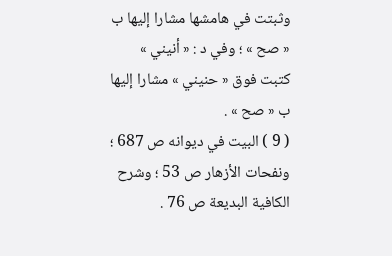وثبتت في هامشها مشارا إليها ب « صح » ؛ وفي د : « أنيني » كتبت فوق « حنيني » مشارا إليها ب « صح » .
( 9 ) البيت في ديوانه ص 687 ؛ ونفحات الأزهار ص 53 ؛ وشرح الكافية البديعة ص 76 .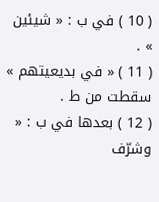( 10 ) في ب : « شيئين » .
( 11 ) « في بديعيتهم » سقطت من ط .
( 12 ) بعدها في ب : « وشرّف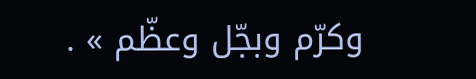وكرّم وبجّل وعظّم » .